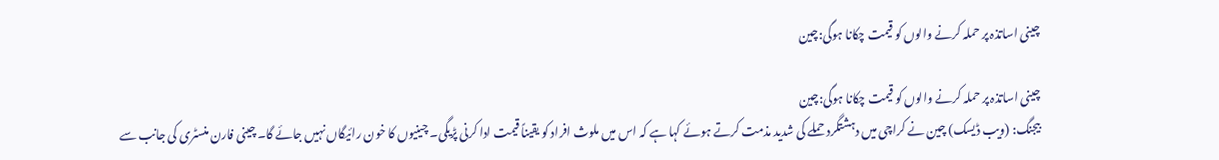چینی اساتذہ پر حملہ کرنے والوں کو قیمت چکانا ہوگی:چین

چینی اساتذہ پر حملہ کرنے والوں کو قیمت چکانا ہوگی:چین
بیجنگ: (ویب ڈیسک) چین نے کراچی میں دہشتگرد حملے کی شدید مذمت کرتے ہوئے کہا ہے کہ اس میں ملوث افراد کو یقیناً قیمت ادا کرنی پڑیگی۔ چینیوں کا خون رائیگاں نہیں جائے گا۔ چینی فارن منسٹری کی جانب سے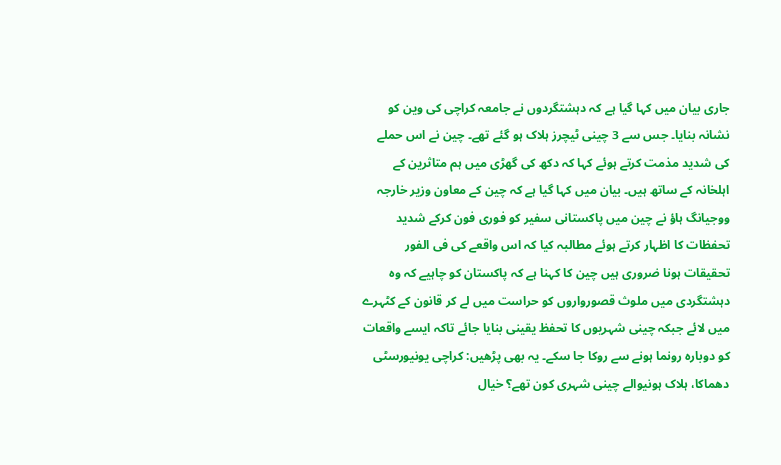جاری بیان میں کہا گیا ہے کہ دہشتگردوں نے جامعہ کراچی کی وین کو نشانہ بنایا۔ جس سے 3 چینی ٹیچرز ہلاک ہو گئے تھے۔ چین نے اس حملے کی شدید مذمت کرتے ہوئے کہا کہ دکھ کی گھڑی میں ہم متاثرین کے اہلخانہ کے ساتھ ہیں۔ بیان میں کہا گیا ہے کہ چین کے معاون وزیر خارجہ ووجیانگ ہاؤ نے چین میں پاکستانی سفیر کو فوری فون کرکے شدید تحفظات کا اظہار کرتے ہوئے مطالبہ کیا کہ اس واقعے کی فی الفور تحقیقات ہونا ضروری ہیں چین کا کہنا ہے کہ پاکستان کو چاہیے کہ وہ دہشتگردی میں ملوث قصورواروں کو حراست میں لے کر قانون کے کٹہرے میں لائے جبکہ چینی شہریوں کا تحفظ یقینی بنایا جائے تاکہ ایسے واقعات کو دوبارہ رونما ہونے سے روکا جا سکے۔ یہ بھی پڑھیں: کراچی یونیورسٹی دھماکا، ہلاک ہونیوالے چینی شہری کون تھے؟ خیال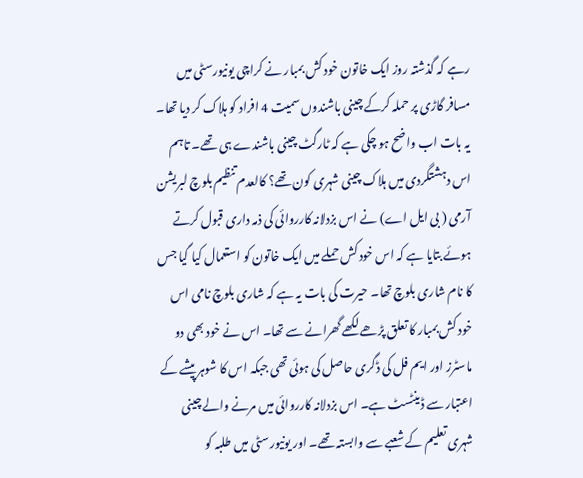رہے کہ گذشتہ روز ایک خاتون خود کش بمبار نے کراچی یونیورسٹی میں مسافر گاڑی پر حملہ کرکے چینی باشندوں سمیت 4 افراد کو ہلاک کر دیا تھا۔ یہ بات اب واضح ہو چکی ہے کہ ٹارگٹ چینی باشندے ہی تھے۔ تاہم اس دہشتگردی میں ہلاک چینی شہری کون تھے؟ کالعدم تنظیم بلوچ لبریشن آرمی ( بی ایل اے) نے اس بزدلانہ کارروائی کی ذمہ داری قبول کرتے ہوئے بتایا ہے کہ اس خود کش حملے میں ایک خاتون کو استعمال کیا گیا جس کا نام شاری بلوچ تھا۔ حیرت کی بات یہ ہے کہ شاری بلوچ نامی اس خود کش بمبار کا تعلق پڑھے لکھے گھرانے سے تھا۔ اس نے خود بھی دو ماسٹرز اور ایم فل کی ڈگری حاصل کی ہوئی تھی جبکہ اس کا شوہر پیشے کے اعتبار سے ڈینٹسٹ ہے۔ اس بزدلانہ کارروائی میں مرنے والے چینی شہری تعلیم کے شعبے سے وابستہ تھے۔ اور یونیورسٹی میں طلبہ کو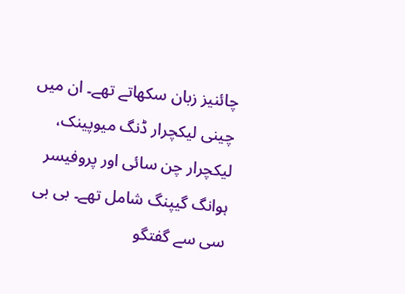چائنیز زبان سکھاتے تھے۔ ان میں چینی لیکچرار ڈنگ میوپینک، لیکچرار چن سائی اور پروفیسر ہوانگ گیپنگ شامل تھے۔ بی بی سی سے گفتگو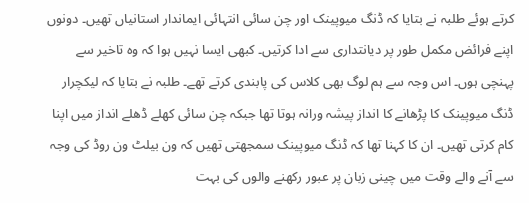کرتے ہوئے طلبہ نے بتایا کہ ڈنگ میوپینک اور چن سائی انتہائی ایماندار استانیاں تھیں۔ دونوں اپنے فرائض مکمل طور پر دیانتداری سے ادا کرتیں۔ کبھی ایسا نہیں ہوا کہ وہ تاخیر سے پہنچی ہوں۔ اس وجہ سے ہم لوگ بھی کلاس کی پابندی کرتے تھے۔ طلبہ نے بتایا کہ لیکچرار ڈنگ میوپینک کا پڑھانے کا انداز پیشہ ورانہ ہوتا تھا جبکہ چن سائی کھلے ڈھلے انداز میں اپنا کام کرتی تھیں۔ ان کا کہنا تھا کہ ڈنگ میوپینک سمجھتی تھیں کہ ون بیلٹ ون روڈ کی وجہ سے آنے والے وقت میں چینی زبان پر عبور رکھنے والوں کی بہت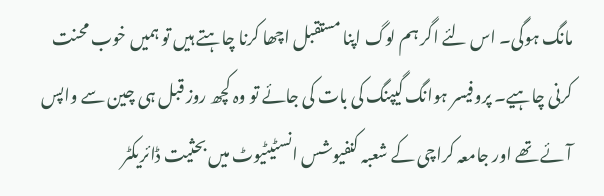مانگ ہوگی۔ اس لئے اگر ہم لوگ اپنا مستقبل اچھا کرنا چاہتے ہیں تو ہمیں خوب محنت کرنی چاہیے۔ پروفیسر ہوانگ گیپنگ کی بات کی جائے تو وہ کچھ روز قبل ہی چین سے واپس آئے تھے اور جامعہ کراچی کے شعبہ کنفیوشس انسٹیٹیوٹ میں بحثیت ڈائریکٹر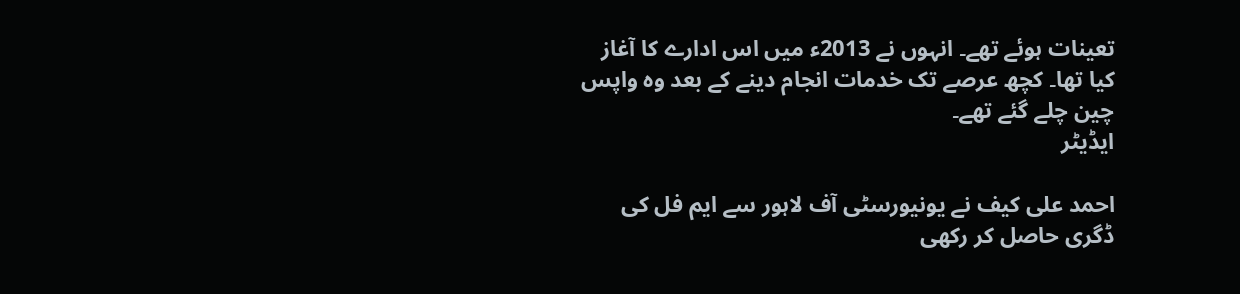تعینات ہوئے تھے۔ انہوں نے 2013ء میں اس ادارے کا آغاز کیا تھا۔ کچھ عرصے تک خدمات انجام دینے کے بعد وہ واپس چین چلے گئے تھے۔
ایڈیٹر

احمد علی کیف نے یونیورسٹی آف لاہور سے ایم فل کی ڈگری حاصل کر رکھی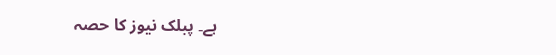ہے۔ پبلک نیوز کا حصہ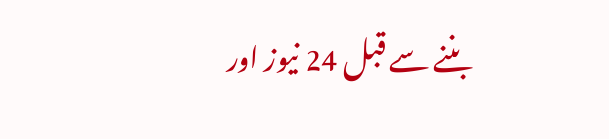بننے سے قبل 24 نیوز اور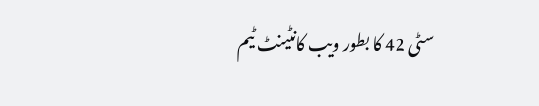سٹی 42 کا بطور ویب کانٹینٹ ٹیم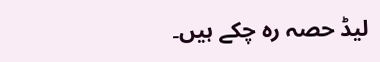لیڈ حصہ رہ چکے ہیں۔